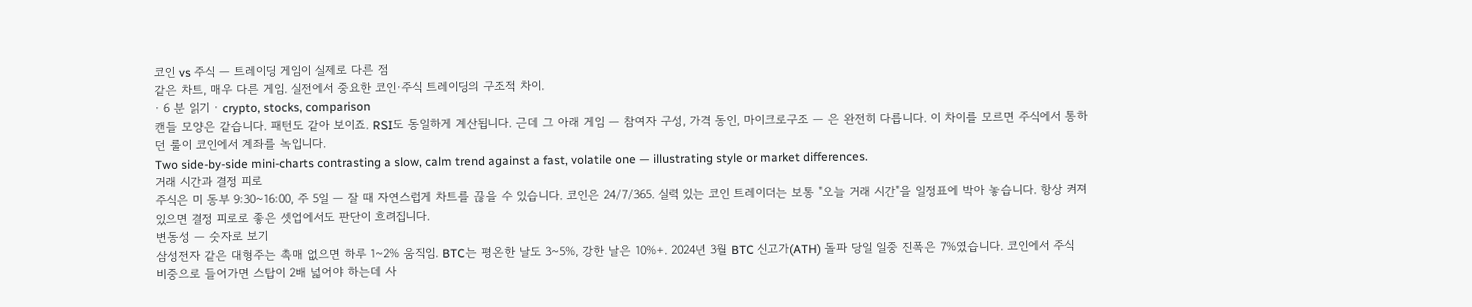코인 vs 주식 — 트레이딩 게임이 실제로 다른 점
같은 차트, 매우 다른 게임. 실전에서 중요한 코인·주식 트레이딩의 구조적 차이.
· 6 분 읽기 · crypto, stocks, comparison
캔들 모양은 같습니다. 패턴도 같아 보이죠. RSI도 동일하게 계산됩니다. 근데 그 아래 게임 — 참여자 구성, 가격 동인, 마이크로구조 — 은 완전히 다릅니다. 이 차이를 모르면 주식에서 통하던 룰이 코인에서 계좌를 녹입니다.
Two side-by-side mini-charts contrasting a slow, calm trend against a fast, volatile one — illustrating style or market differences.
거래 시간과 결정 피로
주식은 미 동부 9:30~16:00, 주 5일 — 잘 때 자연스럽게 차트를 끊을 수 있습니다. 코인은 24/7/365. 실력 있는 코인 트레이더는 보통 "오늘 거래 시간"을 일정표에 박아 놓습니다. 항상 켜져 있으면 결정 피로로 좋은 셋업에서도 판단이 흐려집니다.
변동성 — 숫자로 보기
삼성전자 같은 대형주는 촉매 없으면 하루 1~2% 움직임. BTC는 평온한 날도 3~5%, 강한 날은 10%+. 2024년 3월 BTC 신고가(ATH) 돌파 당일 일중 진폭은 7%였습니다. 코인에서 주식 비중으로 들어가면 스탑이 2배 넓어야 하는데 사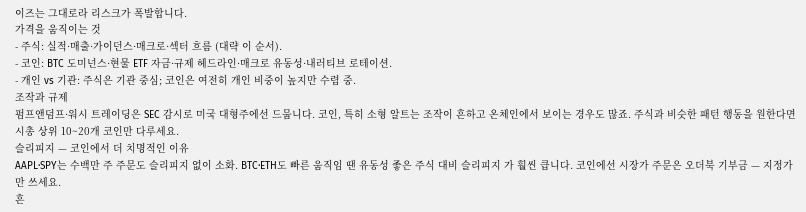이즈는 그대로라 리스크가 폭발합니다.
가격을 움직이는 것
- 주식: 실적·매출·가이던스·매크로·섹터 흐름 (대략 이 순서).
- 코인: BTC 도미넌스·현물 ETF 자금·규제 헤드라인·매크로 유동성·내러티브 로테이션.
- 개인 vs 기관: 주식은 기관 중심; 코인은 여전히 개인 비중이 높지만 수렴 중.
조작과 규제
펌프앤덤프·워시 트레이딩은 SEC 감시로 미국 대형주에선 드뭅니다. 코인, 특히 소형 알트는 조작이 흔하고 온체인에서 보이는 경우도 많죠. 주식과 비슷한 패턴 행동을 원한다면 시총 상위 10~20개 코인만 다루세요.
슬리피지 — 코인에서 더 치명적인 이유
AAPL·SPY는 수백만 주 주문도 슬리피지 없이 소화. BTC·ETH도 빠른 움직임 땐 유동성 좋은 주식 대비 슬리피지 가 훨씬 큽니다. 코인에선 시장가 주문은 오더북 기부금 — 지정가만 쓰세요.
흔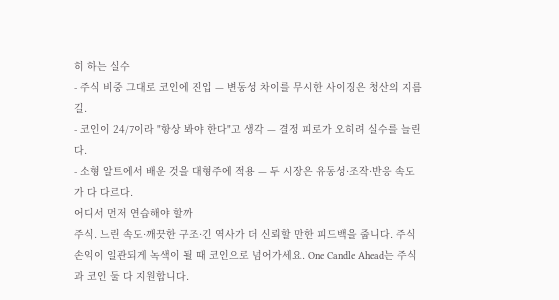히 하는 실수
- 주식 비중 그대로 코인에 진입 — 변동성 차이를 무시한 사이징은 청산의 지름길.
- 코인이 24/7이라 "항상 봐야 한다"고 생각 — 결정 피로가 오히려 실수를 늘린다.
- 소형 알트에서 배운 것을 대형주에 적용 — 두 시장은 유동성·조작·반응 속도가 다 다르다.
어디서 먼저 연습해야 할까
주식. 느린 속도·깨끗한 구조·긴 역사가 더 신뢰할 만한 피드백을 줍니다. 주식 손익이 일관되게 녹색이 될 때 코인으로 넘어가세요. One Candle Ahead는 주식과 코인 둘 다 지원합니다.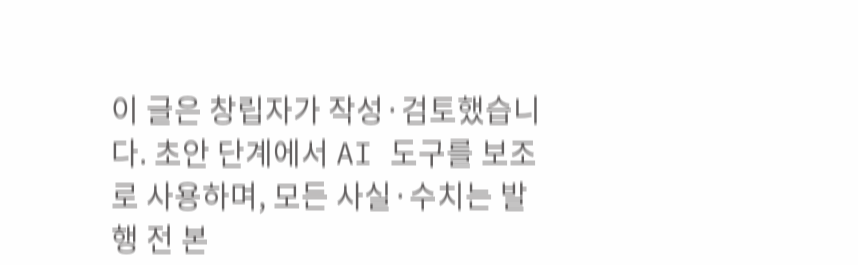이 글은 창립자가 작성·검토했습니다. 초안 단계에서 AI 도구를 보조로 사용하며, 모든 사실·수치는 발행 전 본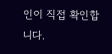인이 직접 확인합니다.